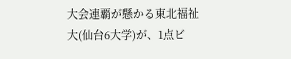大会連覇が懸かる東北福祉大(仙台6大学)が、1点ビ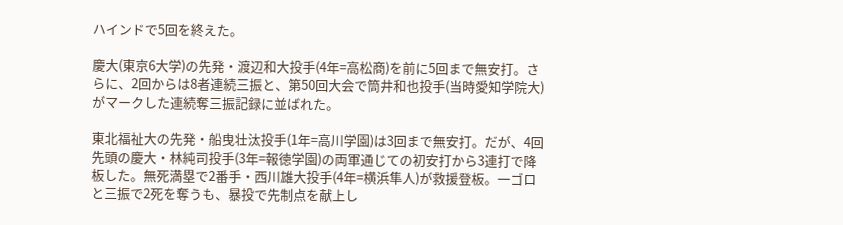ハインドで5回を終えた。

慶大(東京6大学)の先発・渡辺和大投手(4年=高松商)を前に5回まで無安打。さらに、2回からは8者連続三振と、第50回大会で筒井和也投手(当時愛知学院大)がマークした連続奪三振記録に並ばれた。

東北福祉大の先発・船曳壮汰投手(1年=高川学園)は3回まで無安打。だが、4回先頭の慶大・林純司投手(3年=報徳学園)の両軍通じての初安打から3連打で降板した。無死満塁で2番手・西川雄大投手(4年=横浜隼人)が救援登板。一ゴロと三振で2死を奪うも、暴投で先制点を献上し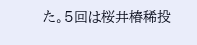た。5回は桜井椿稀投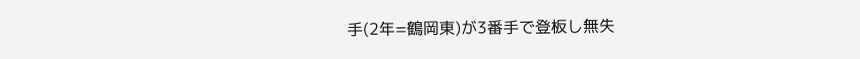手(2年=鶴岡東)が3番手で登板し無失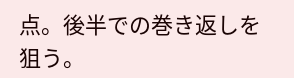点。後半での巻き返しを狙う。